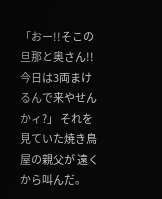「おー!!そこの旦那と奥さん!! 今日は3両まけるんで来やせんかィ?」 それを見ていた焼き鳥屋の親父が 遠くから叫んだ。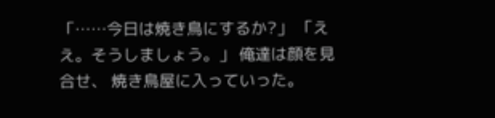「……今日は焼き鳥にするか?」 「ええ。そうしましょう。」 俺達は顔を見合せ、 焼き鳥屋に入っていった。